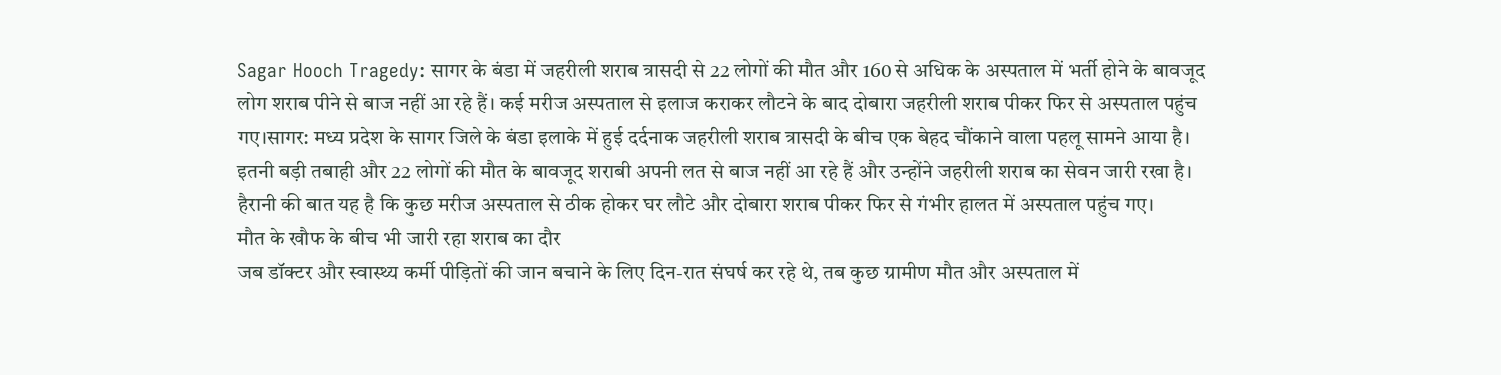Sagar Hooch Tragedy: सागर के बंडा में जहरीली शराब त्रासदी से 22 लोगों की मौत और 160 से अधिक के अस्पताल में भर्ती होने के बावजूद लोग शराब पीने से बाज नहीं आ रहे हैं। कई मरीज अस्पताल से इलाज कराकर लौटने के बाद दोबारा जहरीली शराब पीकर फिर से अस्पताल पहुंच गए।सागर: मध्य प्रदेश के सागर जिले के बंडा इलाके में हुई दर्दनाक जहरीली शराब त्रासदी के बीच एक बेहद चौंकाने वाला पहलू सामने आया है। इतनी बड़ी तबाही और 22 लोगों की मौत के बावजूद शराबी अपनी लत से बाज नहीं आ रहे हैं और उन्होंने जहरीली शराब का सेवन जारी रखा है। हैरानी की बात यह है कि कुछ मरीज अस्पताल से ठीक होकर घर लौटे और दोबारा शराब पीकर फिर से गंभीर हालत में अस्पताल पहुंच गए।
मौत के खौफ के बीच भी जारी रहा शराब का दौर
जब डॉक्टर और स्वास्थ्य कर्मी पीड़ितों की जान बचाने के लिए दिन-रात संघर्ष कर रहे थे, तब कुछ ग्रामीण मौत और अस्पताल में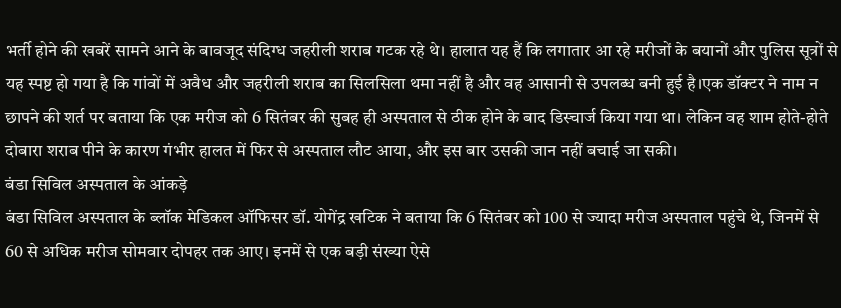भर्ती होने की खबरें सामने आने के बावजूद संदिग्ध जहरीली शराब गटक रहे थे। हालात यह हैं कि लगातार आ रहे मरीजों के बयानों और पुलिस सूत्रों से यह स्पष्ट हो गया है कि गांवों में अवैध और जहरीली शराब का सिलसिला थमा नहीं है और वह आसानी से उपलब्ध बनी हुई है।एक डॉक्टर ने नाम न छापने की शर्त पर बताया कि एक मरीज को 6 सितंबर की सुबह ही अस्पताल से ठीक होने के बाद डिस्चार्ज किया गया था। लेकिन वह शाम होते-होते दोबारा शराब पीने के कारण गंभीर हालत में फिर से अस्पताल लौट आया, और इस बार उसकी जान नहीं बचाई जा सकी।
बंडा सिविल अस्पताल के आंकड़े
बंडा सिविल अस्पताल के ब्लॉक मेडिकल ऑफिसर डॉ. योगेंद्र खटिक ने बताया कि 6 सितंबर को 100 से ज्यादा मरीज अस्पताल पहुंचे थे, जिनमें से 60 से अधिक मरीज सोमवार दोपहर तक आए। इनमें से एक बड़ी संख्या ऐसे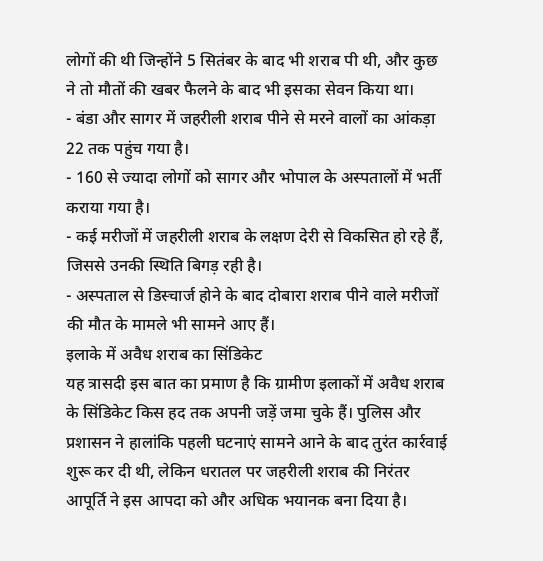लोगों की थी जिन्होंने 5 सितंबर के बाद भी शराब पी थी, और कुछ ने तो मौतों की खबर फैलने के बाद भी इसका सेवन किया था।
- बंडा और सागर में जहरीली शराब पीने से मरने वालों का आंकड़ा 22 तक पहुंच गया है।
- 160 से ज्यादा लोगों को सागर और भोपाल के अस्पतालों में भर्ती कराया गया है।
- कई मरीजों में जहरीली शराब के लक्षण देरी से विकसित हो रहे हैं, जिससे उनकी स्थिति बिगड़ रही है।
- अस्पताल से डिस्चार्ज होने के बाद दोबारा शराब पीने वाले मरीजों की मौत के मामले भी सामने आए हैं।
इलाके में अवैध शराब का सिंडिकेट
यह त्रासदी इस बात का प्रमाण है कि ग्रामीण इलाकों में अवैध शराब के सिंडिकेट किस हद तक अपनी जड़ें जमा चुके हैं। पुलिस और प्रशासन ने हालांकि पहली घटनाएं सामने आने के बाद तुरंत कार्रवाई शुरू कर दी थी, लेकिन धरातल पर जहरीली शराब की निरंतर आपूर्ति ने इस आपदा को और अधिक भयानक बना दिया है।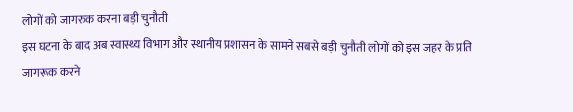लोगों को जागरुक करना बड़ी चुनौती
इस घटना के बाद अब स्वास्थ्य विभाग और स्थानीय प्रशासन के सामने सबसे बड़ी चुनौती लोगों को इस जहर के प्रति जागरूक करने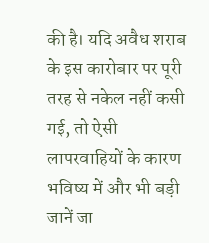की है। यदि अवैध शराब के इस कारोबार पर पूरी तरह से नकेल नहीं कसी गई, तो ऐसी लापरवाहियों के कारण भविष्य में और भी बड़ी जानें जा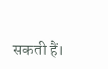सकती हैं।